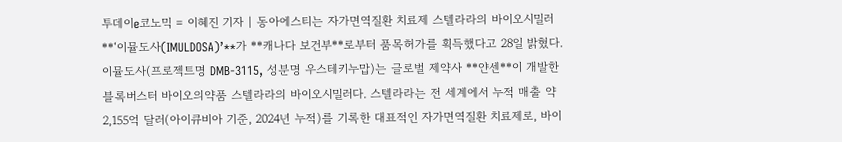투데이e코노믹 = 이혜진 기자 | 동아에스티는 자가면역질환 치료제 스텔라라의 바이오시밀러 **‘이뮬도사(IMULDOSA)’**가 **캐나다 보건부**로부터 품목허가를 획득했다고 28일 밝혔다. 이뮬도사(프로젝트명 DMB-3115, 성분명 우스테키누맙)는 글로벌 제약사 **얀센**이 개발한 블록버스터 바이오의약품 스텔라라의 바이오시밀러다. 스텔라라는 전 세계에서 누적 매출 약 2,155억 달러(아이큐비아 기준, 2024년 누적)를 기록한 대표적인 자가면역질환 치료제로, 바이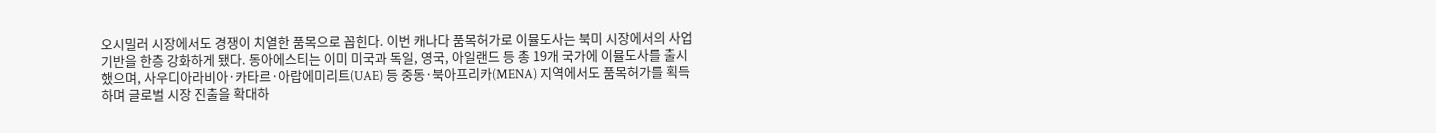오시밀러 시장에서도 경쟁이 치열한 품목으로 꼽힌다. 이번 캐나다 품목허가로 이뮬도사는 북미 시장에서의 사업 기반을 한층 강화하게 됐다. 동아에스티는 이미 미국과 독일, 영국, 아일랜드 등 총 19개 국가에 이뮬도사를 출시했으며, 사우디아라비아·카타르·아랍에미리트(UAE) 등 중동·북아프리카(MENA) 지역에서도 품목허가를 획득하며 글로벌 시장 진출을 확대하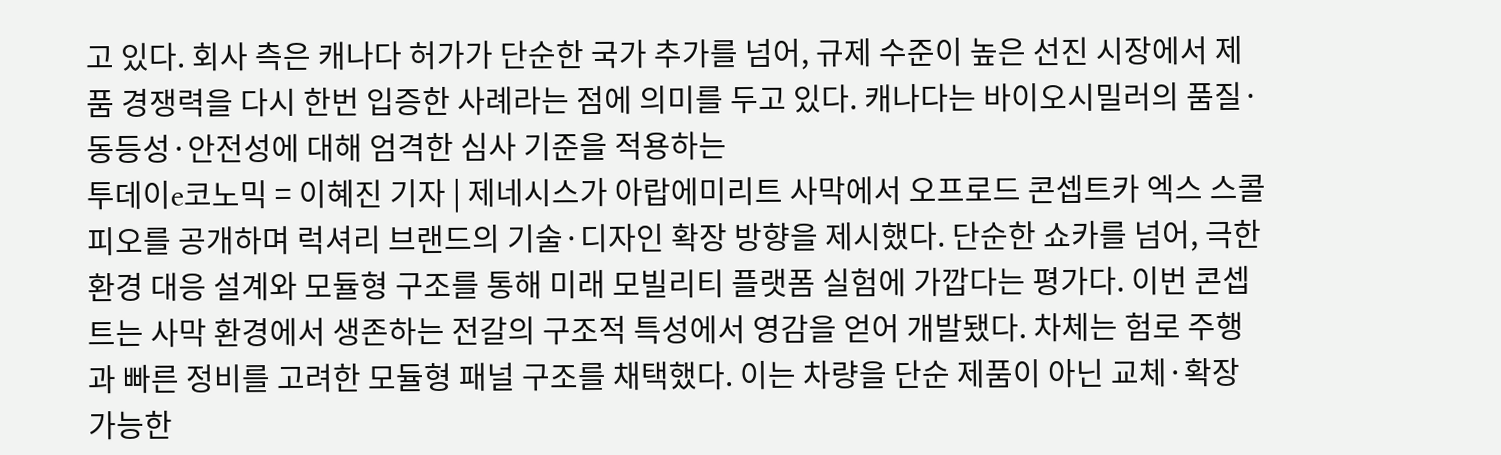고 있다. 회사 측은 캐나다 허가가 단순한 국가 추가를 넘어, 규제 수준이 높은 선진 시장에서 제품 경쟁력을 다시 한번 입증한 사례라는 점에 의미를 두고 있다. 캐나다는 바이오시밀러의 품질·동등성·안전성에 대해 엄격한 심사 기준을 적용하는
투데이e코노믹 = 이혜진 기자 | 제네시스가 아랍에미리트 사막에서 오프로드 콘셉트카 엑스 스콜피오를 공개하며 럭셔리 브랜드의 기술·디자인 확장 방향을 제시했다. 단순한 쇼카를 넘어, 극한 환경 대응 설계와 모듈형 구조를 통해 미래 모빌리티 플랫폼 실험에 가깝다는 평가다. 이번 콘셉트는 사막 환경에서 생존하는 전갈의 구조적 특성에서 영감을 얻어 개발됐다. 차체는 험로 주행과 빠른 정비를 고려한 모듈형 패널 구조를 채택했다. 이는 차량을 단순 제품이 아닌 교체·확장 가능한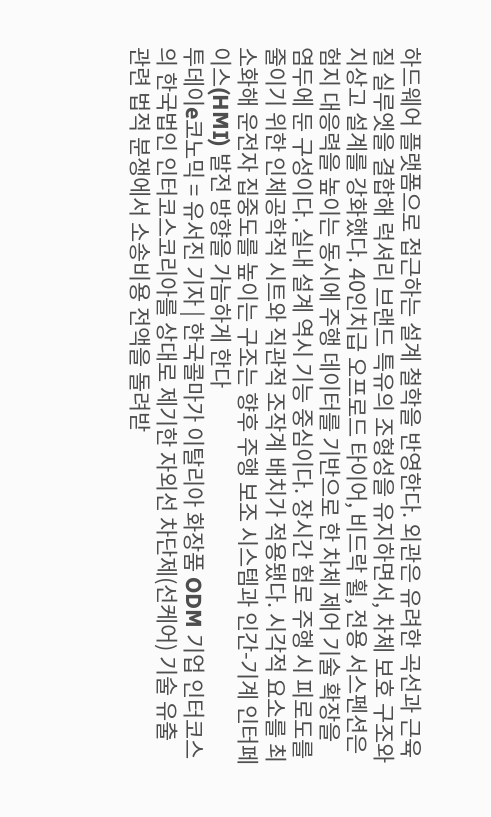하드웨어 플랫폼으로 접근하는 설계 철학을 반영한다. 외관은 유려한 곡선과 근육질 실루엣을 결합해 럭셔리 브랜드 특유의 조형성을 유지하면서, 차체 보호 구조와 지상고 설계를 강화했다. 40인치급 오프로드 타이어, 비드락 휠, 전용 서스펜션은 험지 대응력을 높이는 동시에 주행 데이터를 기반으로 한 차체 제어 기술 확장을 염두에 둔 구성이다. 실내 설계 역시 기능 중심이다. 장시간 험로 주행 시 피로도를 줄이기 위한 인체공학적 시트와 직관적 조작계 배치가 적용됐다. 시각적 요소를 최소화해 운전자 집중도를 높이는 구조는 향후 주행 보조 시스템과 인간-기계 인터페이스(HMI) 발전 방향을 가늠하게 한다
투데이e코노믹 = 유서진 기자 | 한국콜마가 이탈리아 화장품 ODM 기업 인터코스의 한국법인 인터코스코리아를 상대로 제기한 자외선 차단제(선케어) 기술 유출 관련 법적 분쟁에서 소송비용 전액을 돌려받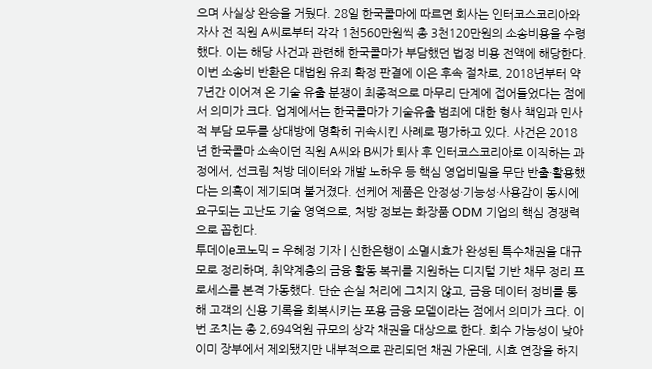으며 사실상 완승을 거뒀다. 28일 한국콜마에 따르면 회사는 인터코스코리아와 자사 전 직원 A씨로부터 각각 1천560만원씩 총 3천120만원의 소송비용을 수령했다. 이는 해당 사건과 관련해 한국콜마가 부담했던 법정 비용 전액에 해당한다. 이번 소송비 반환은 대법원 유죄 확정 판결에 이은 후속 절차로, 2018년부터 약 7년간 이어져 온 기술 유출 분쟁이 최종적으로 마무리 단계에 접어들었다는 점에서 의미가 크다. 업계에서는 한국콜마가 기술유출 범죄에 대한 형사 책임과 민사적 부담 모두를 상대방에 명확히 귀속시킨 사례로 평가하고 있다. 사건은 2018년 한국콜마 소속이던 직원 A씨와 B씨가 퇴사 후 인터코스코리아로 이직하는 과정에서, 선크림 처방 데이터와 개발 노하우 등 핵심 영업비밀을 무단 반출·활용했다는 의혹이 제기되며 불거졌다. 선케어 제품은 안정성·기능성·사용감이 동시에 요구되는 고난도 기술 영역으로, 처방 정보는 화장품 ODM 기업의 핵심 경쟁력으로 꼽힌다.
투데이e코노믹 = 우혜정 기자 | 신한은행이 소멸시효가 완성된 특수채권을 대규모로 정리하며, 취약계층의 금융 활동 복귀를 지원하는 디지털 기반 채무 정리 프로세스를 본격 가동했다. 단순 손실 처리에 그치지 않고, 금융 데이터 정비를 통해 고객의 신용 기록을 회복시키는 포용 금융 모델이라는 점에서 의미가 크다. 이번 조치는 총 2,694억원 규모의 상각 채권을 대상으로 한다. 회수 가능성이 낮아 이미 장부에서 제외됐지만 내부적으로 관리되던 채권 가운데, 시효 연장을 하지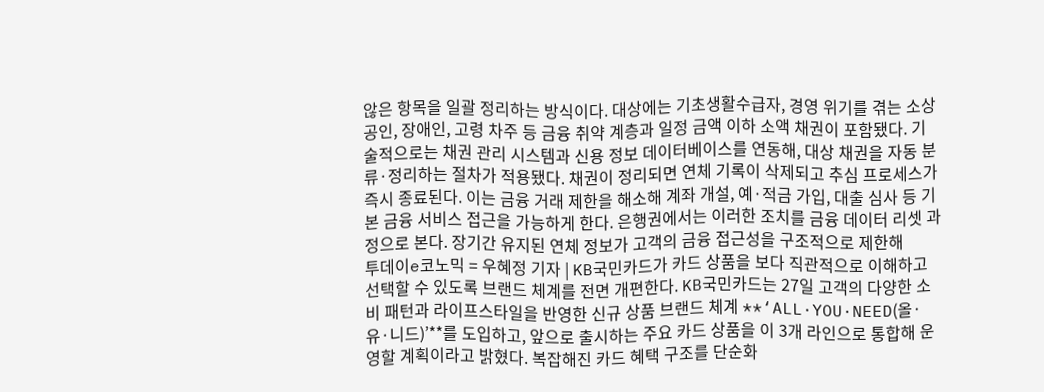않은 항목을 일괄 정리하는 방식이다. 대상에는 기초생활수급자, 경영 위기를 겪는 소상공인, 장애인, 고령 차주 등 금융 취약 계층과 일정 금액 이하 소액 채권이 포함됐다. 기술적으로는 채권 관리 시스템과 신용 정보 데이터베이스를 연동해, 대상 채권을 자동 분류·정리하는 절차가 적용됐다. 채권이 정리되면 연체 기록이 삭제되고 추심 프로세스가 즉시 종료된다. 이는 금융 거래 제한을 해소해 계좌 개설, 예·적금 가입, 대출 심사 등 기본 금융 서비스 접근을 가능하게 한다. 은행권에서는 이러한 조치를 금융 데이터 리셋 과정으로 본다. 장기간 유지된 연체 정보가 고객의 금융 접근성을 구조적으로 제한해
투데이e코노믹 = 우혜정 기자 | KB국민카드가 카드 상품을 보다 직관적으로 이해하고 선택할 수 있도록 브랜드 체계를 전면 개편한다. KB국민카드는 27일 고객의 다양한 소비 패턴과 라이프스타일을 반영한 신규 상품 브랜드 체계 **‘ALL·YOU·NEED(올·유·니드)’**를 도입하고, 앞으로 출시하는 주요 카드 상품을 이 3개 라인으로 통합해 운영할 계획이라고 밝혔다. 복잡해진 카드 혜택 구조를 단순화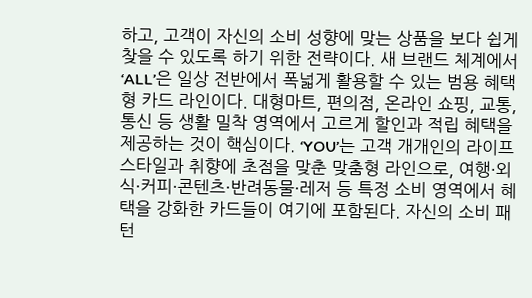하고, 고객이 자신의 소비 성향에 맞는 상품을 보다 쉽게 찾을 수 있도록 하기 위한 전략이다. 새 브랜드 체계에서 ‘ALL’은 일상 전반에서 폭넓게 활용할 수 있는 범용 혜택형 카드 라인이다. 대형마트, 편의점, 온라인 쇼핑, 교통, 통신 등 생활 밀착 영역에서 고르게 할인과 적립 혜택을 제공하는 것이 핵심이다. ‘YOU’는 고객 개개인의 라이프스타일과 취향에 초점을 맞춘 맞춤형 라인으로, 여행·외식·커피·콘텐츠·반려동물·레저 등 특정 소비 영역에서 혜택을 강화한 카드들이 여기에 포함된다. 자신의 소비 패턴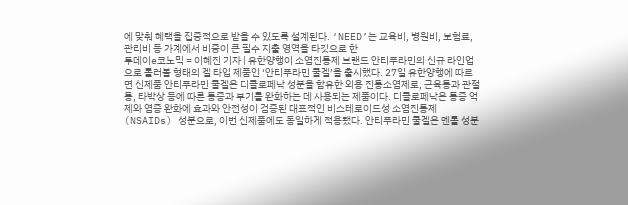에 맞춰 혜택을 집중적으로 받을 수 있도록 설계된다. ‘NEED’는 교육비, 병원비, 보험료, 관리비 등 가계에서 비중이 큰 필수 지출 영역을 타깃으로 한
투데이e코노믹 = 이혜진 기자 | 유한양행이 소염진통제 브랜드 안티푸라민의 신규 라인업으로 롤러볼 형태의 겔 타입 제품인 ‘안티푸라민 쿨겔’을 출시했다. 27일 유한양행에 따르면 신제품 안티푸라민 쿨겔은 디클로페낙 성분을 함유한 외용 진통소염제로, 근육통과 관절통, 타박상 등에 따른 통증과 부기를 완화하는 데 사용되는 제품이다. 디클로페낙은 통증 억제와 염증 완화에 효과와 안전성이 검증된 대표적인 비스테로이드성 소염진통제(NSAIDs) 성분으로, 이번 신제품에도 동일하게 적용됐다. 안티푸라민 쿨겔은 멘톨 성분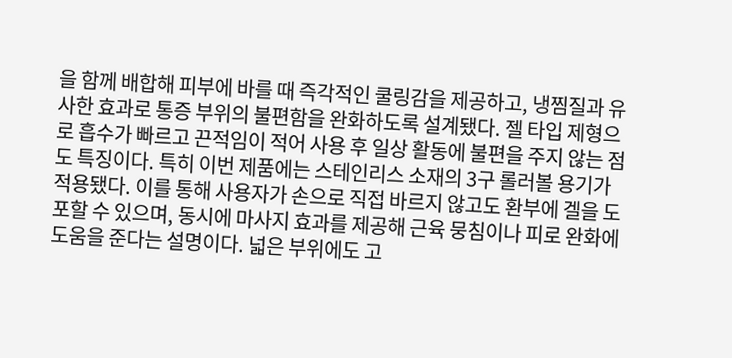을 함께 배합해 피부에 바를 때 즉각적인 쿨링감을 제공하고, 냉찜질과 유사한 효과로 통증 부위의 불편함을 완화하도록 설계됐다. 젤 타입 제형으로 흡수가 빠르고 끈적임이 적어 사용 후 일상 활동에 불편을 주지 않는 점도 특징이다. 특히 이번 제품에는 스테인리스 소재의 3구 롤러볼 용기가 적용됐다. 이를 통해 사용자가 손으로 직접 바르지 않고도 환부에 겔을 도포할 수 있으며, 동시에 마사지 효과를 제공해 근육 뭉침이나 피로 완화에 도움을 준다는 설명이다. 넓은 부위에도 고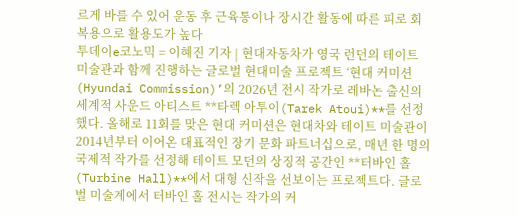르게 바를 수 있어 운동 후 근육통이나 장시간 활동에 따른 피로 회복용으로 활용도가 높다
투데이e코노믹 = 이혜진 기자 | 현대자동차가 영국 런던의 테이트 미술관과 함께 진행하는 글로벌 현대미술 프로젝트 ‘현대 커미션(Hyundai Commission)’의 2026년 전시 작가로 레바논 출신의 세계적 사운드 아티스트 **타렉 아투이(Tarek Atoui)**를 선정했다. 올해로 11회를 맞은 현대 커미션은 현대차와 테이트 미술관이 2014년부터 이어온 대표적인 장기 문화 파트너십으로, 매년 한 명의 국제적 작가를 선정해 테이트 모던의 상징적 공간인 **터바인 홀(Turbine Hall)**에서 대형 신작을 선보이는 프로젝트다. 글로벌 미술계에서 터바인 홀 전시는 작가의 커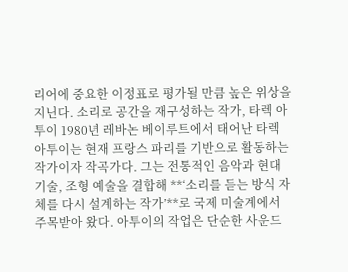리어에 중요한 이정표로 평가될 만큼 높은 위상을 지닌다. 소리로 공간을 재구성하는 작가, 타렉 아투이 1980년 레바논 베이루트에서 태어난 타렉 아투이는 현재 프랑스 파리를 기반으로 활동하는 작가이자 작곡가다. 그는 전통적인 음악과 현대 기술, 조형 예술을 결합해 **‘소리를 듣는 방식 자체를 다시 설계하는 작가’**로 국제 미술계에서 주목받아 왔다. 아투이의 작업은 단순한 사운드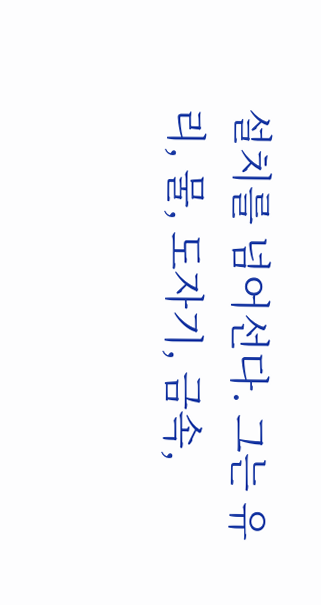설치를 넘어선다. 그는 유리, 물, 도자기, 금속,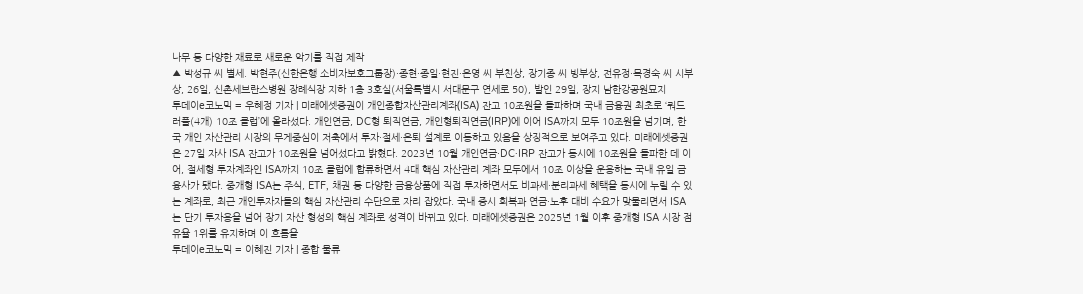나무 등 다양한 재료로 새로운 악기를 직접 제작
▲ 박성규 씨 별세. 박현주(신한은행 소비자보호그룹장)·종현·종일·현진·은영 씨 부친상, 장기종 씨 빙부상, 전유정·목경숙 씨 시부상, 26일, 신촌세브란스병원 장례식장 지하 1층 3호실(서울특별시 서대문구 연세로 50), 발인 29일, 장지 남한강공원묘지
투데이e코노믹 = 우혜정 기자 | 미래에셋증권이 개인종합자산관리계좌(ISA) 잔고 10조원을 돌파하며 국내 금융권 최초로 ‘쿼드러플(4개) 10조 클럽’에 올라섰다. 개인연금, DC형 퇴직연금, 개인형퇴직연금(IRP)에 이어 ISA까지 모두 10조원을 넘기며, 한국 개인 자산관리 시장의 무게중심이 저축에서 투자·절세·은퇴 설계로 이동하고 있음을 상징적으로 보여주고 있다. 미래에셋증권은 27일 자사 ISA 잔고가 10조원을 넘어섰다고 밝혔다. 2023년 10월 개인연금·DC·IRP 잔고가 동시에 10조원을 돌파한 데 이어, 절세형 투자계좌인 ISA까지 10조 클럽에 합류하면서 4대 핵심 자산관리 계좌 모두에서 10조 이상을 운용하는 국내 유일 금융사가 됐다. 중개형 ISA는 주식, ETF, 채권 등 다양한 금융상품에 직접 투자하면서도 비과세·분리과세 혜택을 동시에 누릴 수 있는 계좌로, 최근 개인투자자들의 핵심 자산관리 수단으로 자리 잡았다. 국내 증시 회복과 연금·노후 대비 수요가 맞물리면서 ISA는 단기 투자용을 넘어 장기 자산 형성의 핵심 계좌로 성격이 바뀌고 있다. 미래에셋증권은 2025년 1월 이후 중개형 ISA 시장 점유율 1위를 유지하며 이 흐름을
투데이e코노믹 = 이혜진 기자 | 종합 물류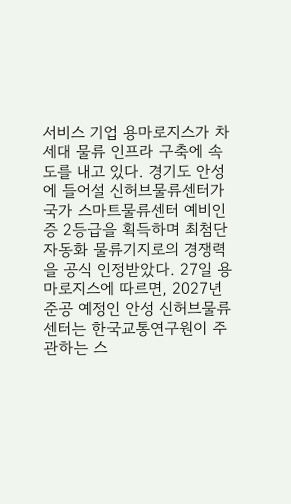서비스 기업 용마로지스가 차세대 물류 인프라 구축에 속도를 내고 있다. 경기도 안성에 들어설 신허브물류센터가 국가 스마트물류센터 예비인증 2등급을 획득하며 최첨단 자동화 물류기지로의 경쟁력을 공식 인정받았다. 27일 용마로지스에 따르면, 2027년 준공 예정인 안성 신허브물류센터는 한국교통연구원이 주관하는 스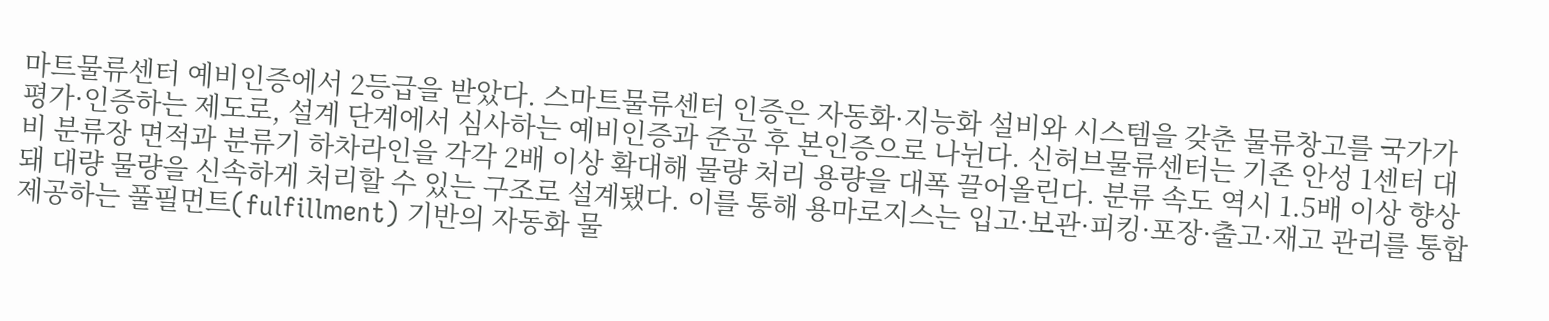마트물류센터 예비인증에서 2등급을 받았다. 스마트물류센터 인증은 자동화·지능화 설비와 시스템을 갖춘 물류창고를 국가가 평가·인증하는 제도로, 설계 단계에서 심사하는 예비인증과 준공 후 본인증으로 나뉜다. 신허브물류센터는 기존 안성 1센터 대비 분류장 면적과 분류기 하차라인을 각각 2배 이상 확대해 물량 처리 용량을 대폭 끌어올린다. 분류 속도 역시 1.5배 이상 향상돼 대량 물량을 신속하게 처리할 수 있는 구조로 설계됐다. 이를 통해 용마로지스는 입고·보관·피킹·포장·출고·재고 관리를 통합 제공하는 풀필먼트(fulfillment) 기반의 자동화 물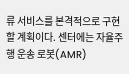류 서비스를 본격적으로 구현할 계획이다. 센터에는 자율주행 운송 로봇(AMR)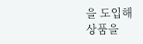을 도입해 상품을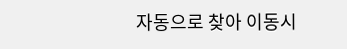자동으로 찾아 이동시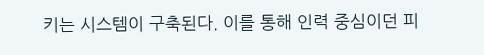키는 시스템이 구축된다. 이를 통해 인력 중심이던 피